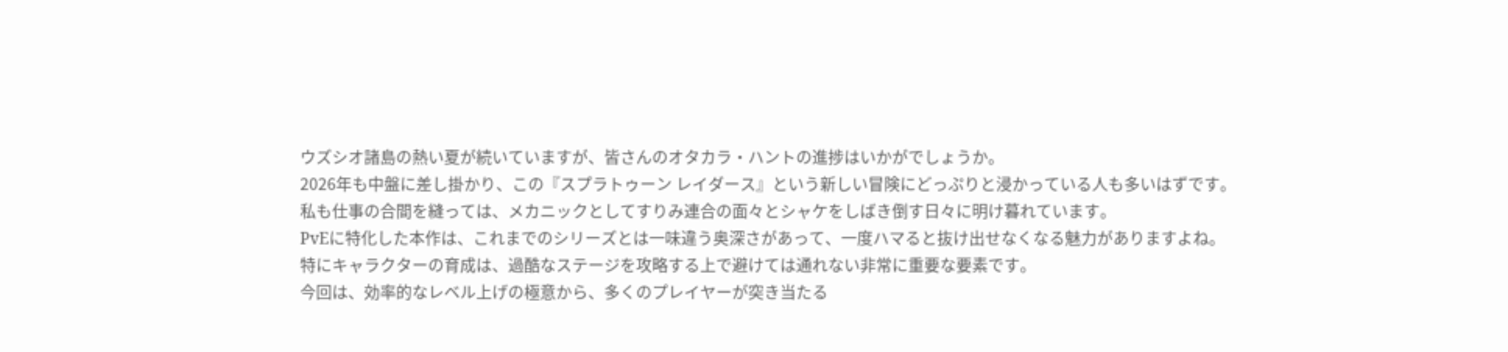ウズシオ諸島の熱い夏が続いていますが、皆さんのオタカラ・ハントの進捗はいかがでしょうか。
2026年も中盤に差し掛かり、この『スプラトゥーン レイダース』という新しい冒険にどっぷりと浸かっている人も多いはずです。
私も仕事の合間を縫っては、メカニックとしてすりみ連合の面々とシャケをしばき倒す日々に明け暮れています。
PvEに特化した本作は、これまでのシリーズとは一味違う奥深さがあって、一度ハマると抜け出せなくなる魅力がありますよね。
特にキャラクターの育成は、過酷なステージを攻略する上で避けては通れない非常に重要な要素です。
今回は、効率的なレベル上げの極意から、多くのプレイヤーが突き当たる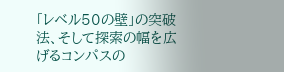「レベル50の壁」の突破法、そして探索の幅を広げるコンパスの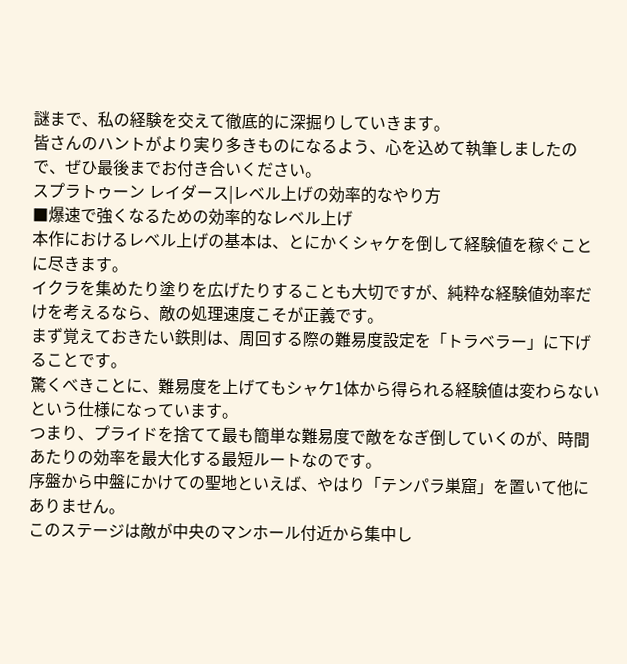謎まで、私の経験を交えて徹底的に深掘りしていきます。
皆さんのハントがより実り多きものになるよう、心を込めて執筆しましたので、ぜひ最後までお付き合いください。
スプラトゥーン レイダース|レベル上げの効率的なやり方
■爆速で強くなるための効率的なレベル上げ
本作におけるレベル上げの基本は、とにかくシャケを倒して経験値を稼ぐことに尽きます。
イクラを集めたり塗りを広げたりすることも大切ですが、純粋な経験値効率だけを考えるなら、敵の処理速度こそが正義です。
まず覚えておきたい鉄則は、周回する際の難易度設定を「トラベラー」に下げることです。
驚くべきことに、難易度を上げてもシャケ1体から得られる経験値は変わらないという仕様になっています。
つまり、プライドを捨てて最も簡単な難易度で敵をなぎ倒していくのが、時間あたりの効率を最大化する最短ルートなのです。
序盤から中盤にかけての聖地といえば、やはり「テンパラ巣窟」を置いて他にありません。
このステージは敵が中央のマンホール付近から集中し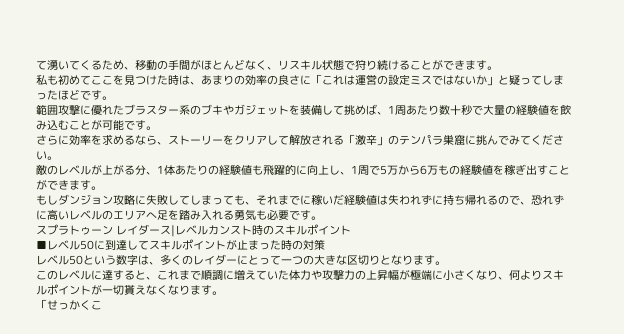て湧いてくるため、移動の手間がほとんどなく、リスキル状態で狩り続けることができます。
私も初めてここを見つけた時は、あまりの効率の良さに「これは運営の設定ミスではないか」と疑ってしまったほどです。
範囲攻撃に優れたブラスター系のブキやガジェットを装備して挑めば、1周あたり数十秒で大量の経験値を飲み込むことが可能です。
さらに効率を求めるなら、ストーリーをクリアして解放される「激辛」のテンパラ巣窟に挑んでみてください。
敵のレベルが上がる分、1体あたりの経験値も飛躍的に向上し、1周で5万から6万もの経験値を稼ぎ出すことができます。
もしダンジョン攻略に失敗してしまっても、それまでに稼いだ経験値は失われずに持ち帰れるので、恐れずに高いレベルのエリアへ足を踏み入れる勇気も必要です。
スプラトゥーン レイダース|レベルカンスト時のスキルポイント
■レベル50に到達してスキルポイントが止まった時の対策
レベル50という数字は、多くのレイダーにとって一つの大きな区切りとなります。
このレベルに達すると、これまで順調に増えていた体力や攻撃力の上昇幅が極端に小さくなり、何よりスキルポイントが一切貰えなくなります。
「せっかくこ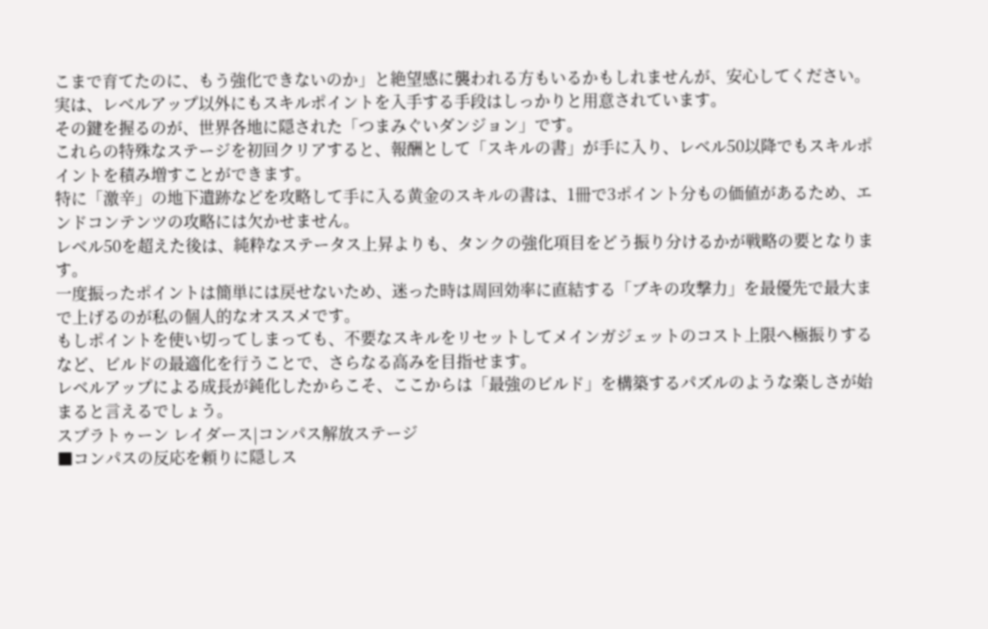こまで育てたのに、もう強化できないのか」と絶望感に襲われる方もいるかもしれませんが、安心してください。
実は、レベルアップ以外にもスキルポイントを入手する手段はしっかりと用意されています。
その鍵を握るのが、世界各地に隠された「つまみぐいダンジョン」です。
これらの特殊なステージを初回クリアすると、報酬として「スキルの書」が手に入り、レベル50以降でもスキルポイントを積み増すことができます。
特に「激辛」の地下遺跡などを攻略して手に入る黄金のスキルの書は、1冊で3ポイント分もの価値があるため、エンドコンテンツの攻略には欠かせません。
レベル50を超えた後は、純粋なステータス上昇よりも、タンクの強化項目をどう振り分けるかが戦略の要となります。
一度振ったポイントは簡単には戻せないため、迷った時は周回効率に直結する「ブキの攻撃力」を最優先で最大まで上げるのが私の個人的なオススメです。
もしポイントを使い切ってしまっても、不要なスキルをリセットしてメインガジェットのコスト上限へ極振りするなど、ビルドの最適化を行うことで、さらなる高みを目指せます。
レベルアップによる成長が鈍化したからこそ、ここからは「最強のビルド」を構築するパズルのような楽しさが始まると言えるでしょう。
スプラトゥーン レイダース|コンパス解放ステージ
■コンパスの反応を頼りに隠しス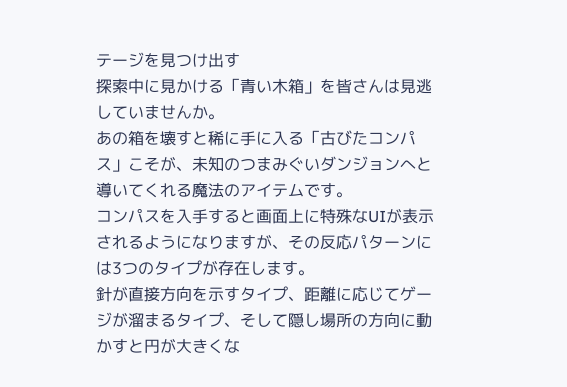テージを見つけ出す
探索中に見かける「青い木箱」を皆さんは見逃していませんか。
あの箱を壊すと稀に手に入る「古びたコンパス」こそが、未知のつまみぐいダンジョンへと導いてくれる魔法のアイテムです。
コンパスを入手すると画面上に特殊なUIが表示されるようになりますが、その反応パターンには3つのタイプが存在します。
針が直接方向を示すタイプ、距離に応じてゲージが溜まるタイプ、そして隠し場所の方向に動かすと円が大きくな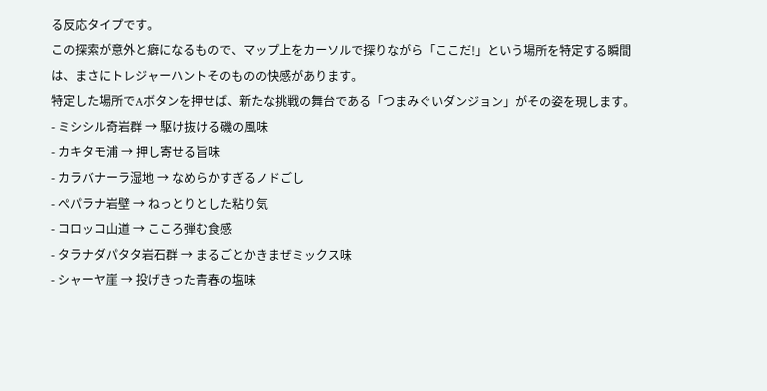る反応タイプです。
この探索が意外と癖になるもので、マップ上をカーソルで探りながら「ここだ!」という場所を特定する瞬間は、まさにトレジャーハントそのものの快感があります。
特定した場所でAボタンを押せば、新たな挑戦の舞台である「つまみぐいダンジョン」がその姿を現します。
- ミシシル奇岩群 → 駆け抜ける磯の風味
- カキタモ浦 → 押し寄せる旨味
- カラバナーラ湿地 → なめらかすぎるノドごし
- ぺパラナ岩壁 → ねっとりとした粘り気
- コロッコ山道 → こころ弾む食感
- タラナダパタタ岩石群 → まるごとかきまぜミックス味
- シャーヤ崖 → 投げきった青春の塩味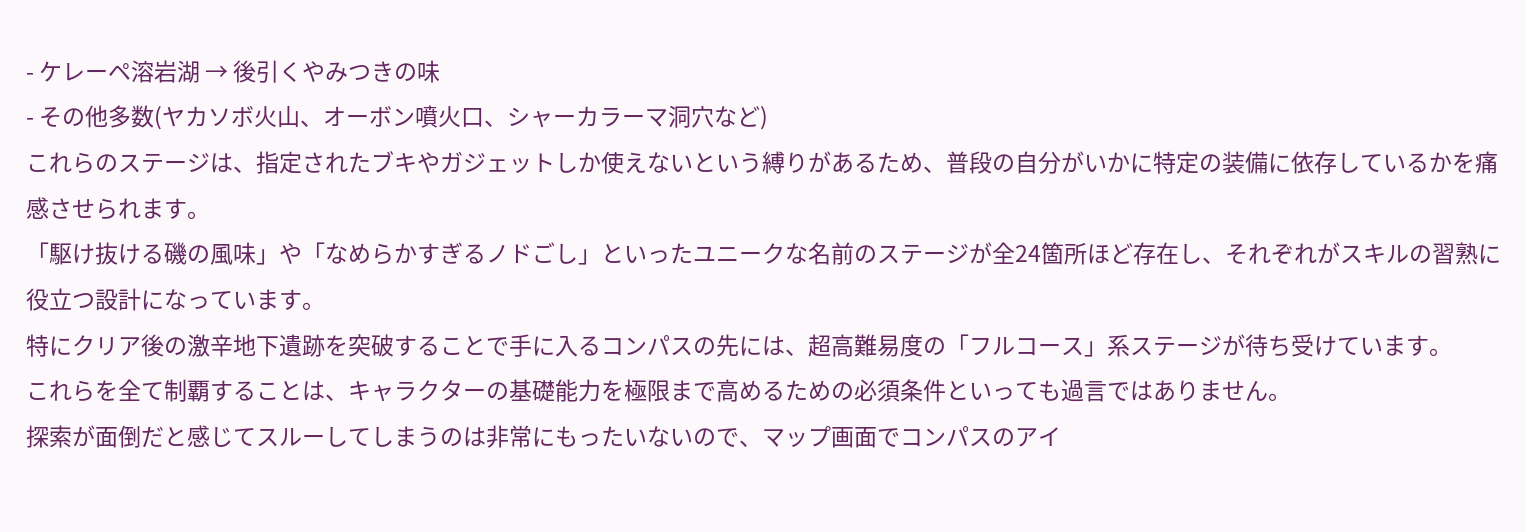- ケレーペ溶岩湖 → 後引くやみつきの味
- その他多数(ヤカソボ火山、オーボン噴火口、シャーカラーマ洞穴など)
これらのステージは、指定されたブキやガジェットしか使えないという縛りがあるため、普段の自分がいかに特定の装備に依存しているかを痛感させられます。
「駆け抜ける磯の風味」や「なめらかすぎるノドごし」といったユニークな名前のステージが全24箇所ほど存在し、それぞれがスキルの習熟に役立つ設計になっています。
特にクリア後の激辛地下遺跡を突破することで手に入るコンパスの先には、超高難易度の「フルコース」系ステージが待ち受けています。
これらを全て制覇することは、キャラクターの基礎能力を極限まで高めるための必須条件といっても過言ではありません。
探索が面倒だと感じてスルーしてしまうのは非常にもったいないので、マップ画面でコンパスのアイ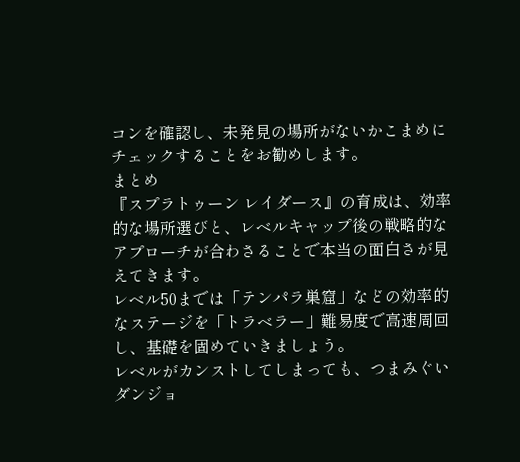コンを確認し、未発見の場所がないかこまめにチェックすることをお勧めします。
まとめ
『スプラトゥーン レイダース』の育成は、効率的な場所選びと、レベルキャップ後の戦略的なアプローチが合わさることで本当の面白さが見えてきます。
レベル50までは「テンパラ巣窟」などの効率的なステージを「トラベラー」難易度で高速周回し、基礎を固めていきましょう。
レベルがカンストしてしまっても、つまみぐいダンジョ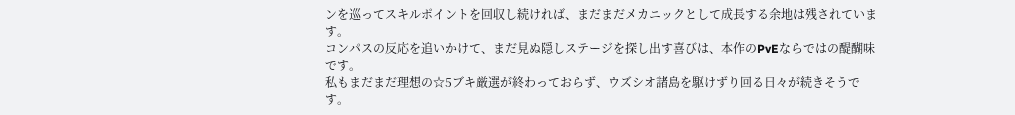ンを巡ってスキルポイントを回収し続ければ、まだまだメカニックとして成長する余地は残されています。
コンパスの反応を追いかけて、まだ見ぬ隠しステージを探し出す喜びは、本作のPvEならではの醍醐味です。
私もまだまだ理想の☆5ブキ厳選が終わっておらず、ウズシオ諸島を駆けずり回る日々が続きそうです。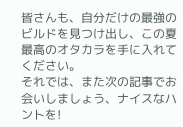皆さんも、自分だけの最強のビルドを見つけ出し、この夏最高のオタカラを手に入れてください。
それでは、また次の記事でお会いしましょう、ナイスなハントを!